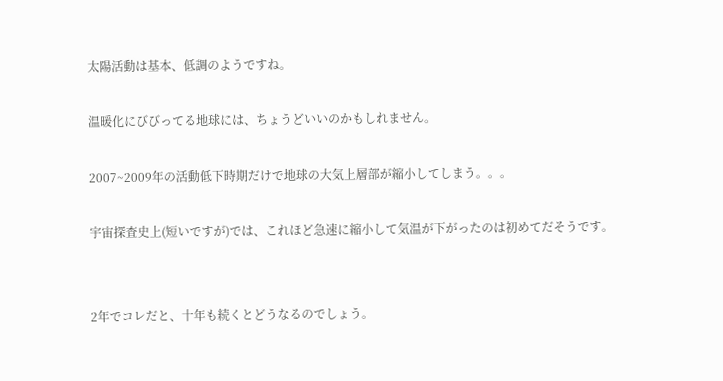太陽活動は基本、低調のようですね。

温暖化にびびってる地球には、ちょうどいいのかもしれません。

2007~2009年の活動低下時期だけで地球の大気上層部が縮小してしまう。。。

宇宙探査史上(短いですが)では、これほど急速に縮小して気温が下がったのは初めてだそうです。


2年でコレだと、十年も続くとどうなるのでしょう。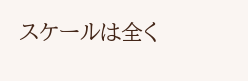スケールは全く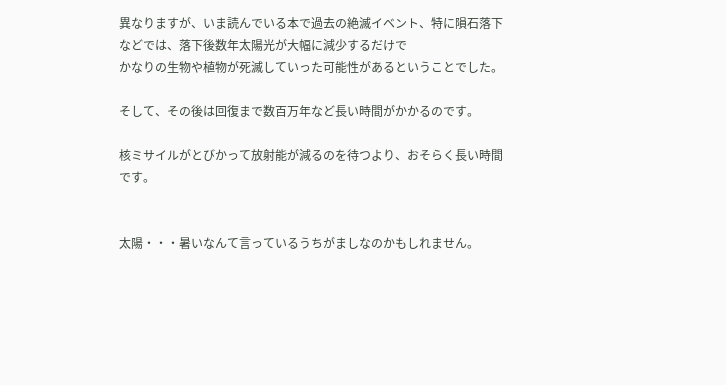異なりますが、いま読んでいる本で過去の絶滅イベント、特に隕石落下などでは、落下後数年太陽光が大幅に減少するだけで
かなりの生物や植物が死滅していった可能性があるということでした。

そして、その後は回復まで数百万年など長い時間がかかるのです。

核ミサイルがとびかって放射能が減るのを待つより、おそらく長い時間です。


太陽・・・暑いなんて言っているうちがましなのかもしれません。